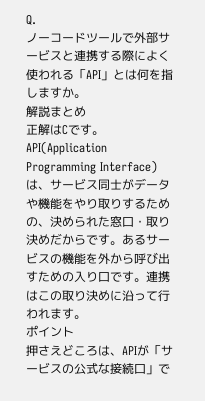Q.
ノーコードツールで外部サービスと連携する際によく使われる「API」とは何を指しますか。
解説まとめ
正解はCです。API(Application Programming Interface)は、サービス同士がデータや機能をやり取りするための、決められた窓口・取り決めだからです。あるサービスの機能を外から呼び出すための入り口です。連携はこの取り決めに沿って行われます。
ポイント
押さえどころは、APIが「サービスの公式な接続口」で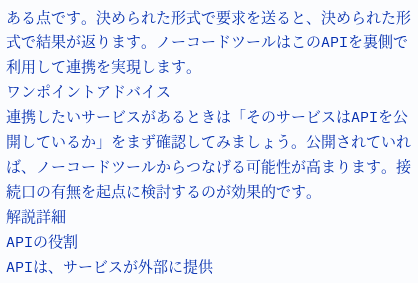ある点です。決められた形式で要求を送ると、決められた形式で結果が返ります。ノーコードツールはこのAPIを裏側で利用して連携を実現します。
ワンポイントアドバイス
連携したいサービスがあるときは「そのサービスはAPIを公開しているか」をまず確認してみましょう。公開されていれば、ノーコードツールからつなげる可能性が高まります。接続口の有無を起点に検討するのが効果的です。
解説詳細
APIの役割
APIは、サービスが外部に提供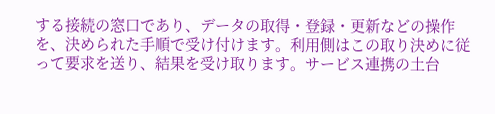する接続の窓口であり、データの取得・登録・更新などの操作を、決められた手順で受け付けます。利用側はこの取り決めに従って要求を送り、結果を受け取ります。サービス連携の土台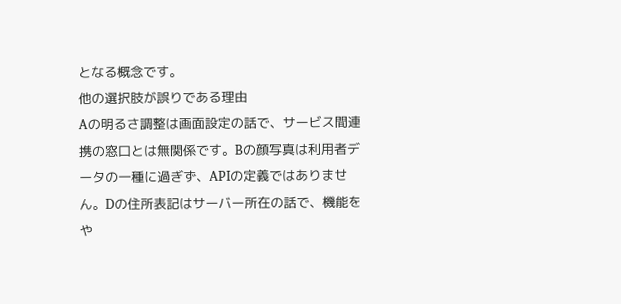となる概念です。
他の選択肢が誤りである理由
Aの明るさ調整は画面設定の話で、サービス間連携の窓口とは無関係です。Bの顔写真は利用者データの一種に過ぎず、APIの定義ではありません。Dの住所表記はサーバー所在の話で、機能をや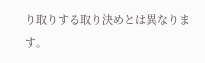り取りする取り決めとは異なります。